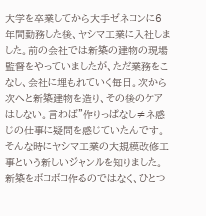大学を卒業してから大手ゼネコンに6年間勤務した後、ヤシマ工業に入社しました。前の会社では新築の建物の現場監督をやっていましたが、ただ業務をこなし、会社に埋もれていく毎日。次から次へと新築建物を造り、その後のケアはしない。言わば"作りっぱなし≠ネ感じの仕事に疑問を感じていたんです。
そんな時にヤシマ工業の大規模改修工事という新しいジャンルを知りました。新築をボコボコ作るのではなく、ひとつ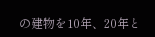の建物を10年、20年と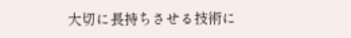大切に長持ちさせる技術に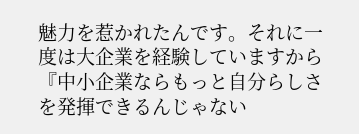魅力を惹かれたんです。それに一度は大企業を経験していますから『中小企業ならもっと自分らしさを発揮できるんじゃない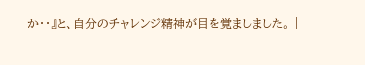か・・』と、自分のチャレンジ精神が目を覚ましました。 |